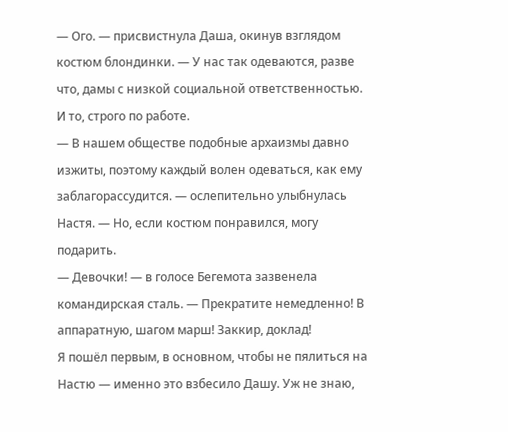— Ого. — присвистнула Даша, окинув взглядом костюм блондинки. — У нас так одеваются, разве что, дамы с низкой социальной ответственностью. И то, строго по работе.
— В нашем обществе подобные архаизмы давно изжиты, поэтому каждый волен одеваться, как ему заблагорассудится. — ослепительно улыбнулась Настя. — Но, если костюм понравился, могу подарить.
— Девочки! — в голосе Бегемота зазвенела командирская сталь. — Прекратите немедленно! В аппаратную, шагом марш! Заккир, доклад!
Я пошёл первым, в основном, чтобы не пялиться на Настю — именно это взбесило Дашу. Уж не знаю,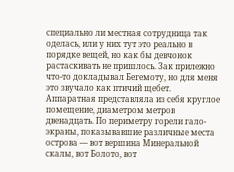специально ли местная сотрудница так оделась, или у них тут это реально в порядке вещей, но как бы девчонок растаскивать не пришлось. Зак прилежно что-то докладывал Бегемоту, но для меня это звучало как птичий щебет.
Аппаратная представляла из себя круглое помещение, диаметром метров двенадцать. По периметру горели гало-экраны, показывавшие различные места острова — вот вершина Минеральной скалы, вот Болото, вот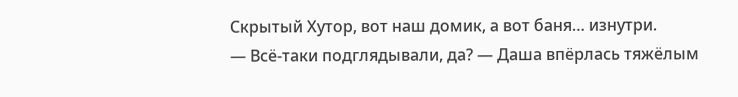Скрытый Хутор, вот наш домик, а вот баня… изнутри.
— Всё-таки подглядывали, да? — Даша впёрлась тяжёлым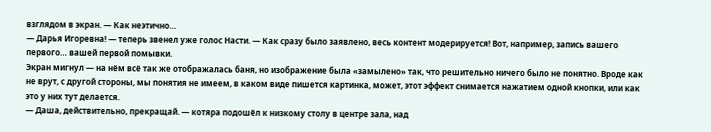взглядом в экран. — Как неэтично…
— Дарья Игоревна! — теперь звенел уже голос Насти. — Как сразу было заявлено, весь контент модерируется! Вот, например, запись вашего первого… вашей первой помывки.
Экран мигнул — на нём всё так же отображалась баня, но изображение была «замылено» так, что решительно ничего было не понятно. Вроде как не врут, с другой стороны, мы понятия не имеем, в каком виде пишется картинка, может, этот эффект снимается нажатием одной кнопки, или как это у них тут делается.
— Даша, действительно, прекращай. — котяра подошёл к низкому столу в центре зала, над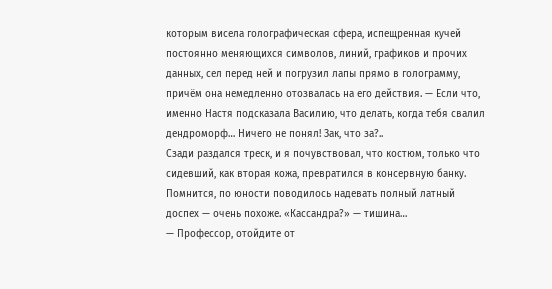которым висела голографическая сфера, испещренная кучей постоянно меняющихся символов, линий, графиков и прочих данных, сел перед ней и погрузил лапы прямо в голограмму, причём она немедленно отозвалась на его действия. — Если что, именно Настя подсказала Василию, что делать, когда тебя свалил дендроморф… Ничего не понял! Зак, что за?..
Сзади раздался треск, и я почувствовал, что костюм, только что сидевший, как вторая кожа, превратился в консервную банку. Помнится, по юности поводилось надевать полный латный доспех — очень похоже. «Кассандра?» — тишина…
— Профессор, отойдите от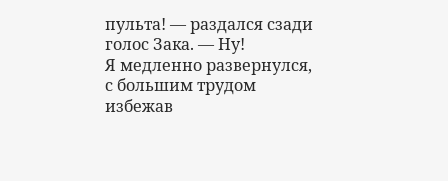пульта! — раздался сзади голос Зака. — Ну!
Я медленно развернулся, с большим трудом избежав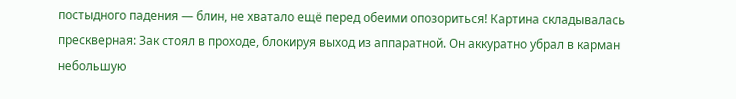постыдного падения — блин, не хватало ещё перед обеими опозориться! Картина складывалась прескверная: Зак стоял в проходе, блокируя выход из аппаратной. Он аккуратно убрал в карман небольшую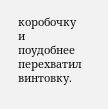коробочку и поудобнее перехватил винтовку.